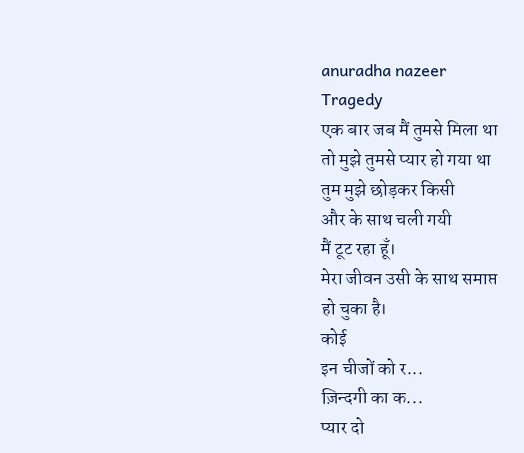anuradha nazeer
Tragedy
एक बार जब मैं तुमसे मिला था
तो मुझे तुमसे प्यार हो गया था
तुम मुझे छोड़कर किसी
और के साथ चली गयी
मैं टूट रहा हूँ।
मेरा जीवन उसी के साथ समाप्त
हो चुका है।
कोई
इन चीजों को र...
ज़िन्दगी का क...
प्यार दो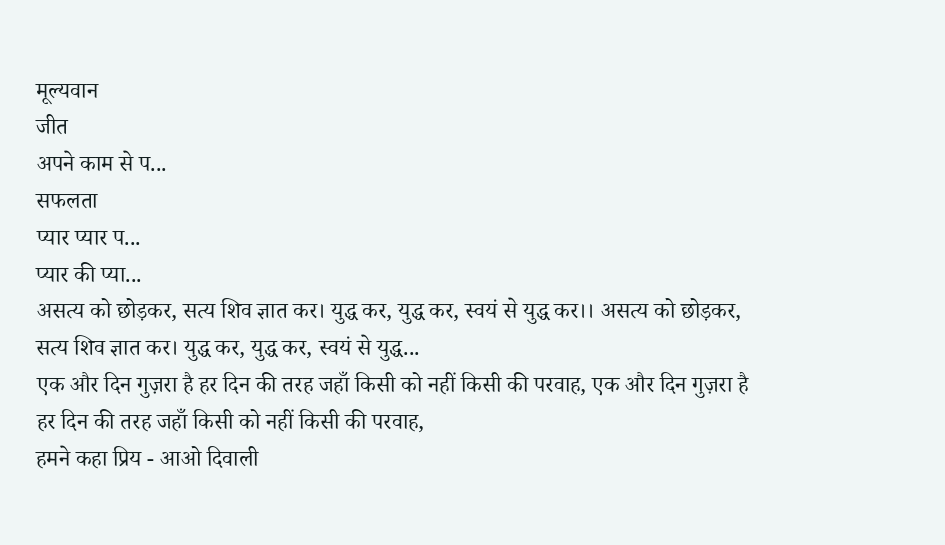मूल्यवान
जीत
अपने काम से प...
सफलता
प्यार प्यार प...
प्यार की प्या...
असत्य को छोड़कर, सत्य शिव ज्ञात कर। युद्ध कर, युद्ध कर, स्वयं से युद्ध कर।। असत्य को छोड़कर, सत्य शिव ज्ञात कर। युद्ध कर, युद्ध कर, स्वयं से युद्ध...
एक और दिन गुज़रा है हर दिन की तरह जहाँ किसी को नहीं किसी की परवाह, एक और दिन गुज़रा है हर दिन की तरह जहाँ किसी को नहीं किसी की परवाह,
हमने कहा प्रिय - आओ दिवाली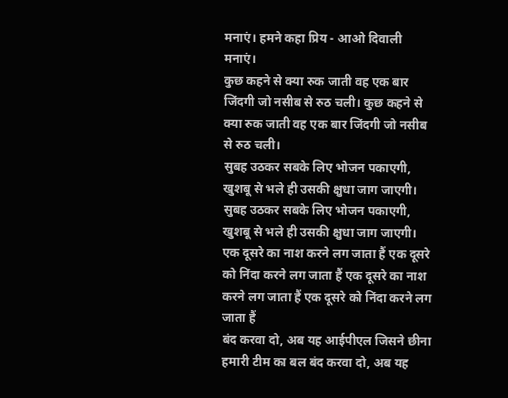मनाएं। हमने कहा प्रिय - आओ दिवाली मनाएं।
कुछ कहने से क्या रुक जाती वह एक बार जिंदगी जो नसीब से रुठ चली। कुछ कहने से क्या रुक जाती वह एक बार जिंदगी जो नसीब से रुठ चली।
सुबह उठकर सबके लिए भोजन पकाएगी, खुशबू से भले ही उसकी क्षुधा जाग जाएगी। सुबह उठकर सबके लिए भोजन पकाएगी, खुशबू से भले ही उसकी क्षुधा जाग जाएगी।
एक दूसरे का नाश करने लग जाता हैं एक दूसरे को निंदा करने लग जाता हैं एक दूसरे का नाश करने लग जाता हैं एक दूसरे को निंदा करने लग जाता हैं
बंद करवा दो, अब यह आईपीएल जिसने छीना हमारी टीम का बल बंद करवा दो, अब यह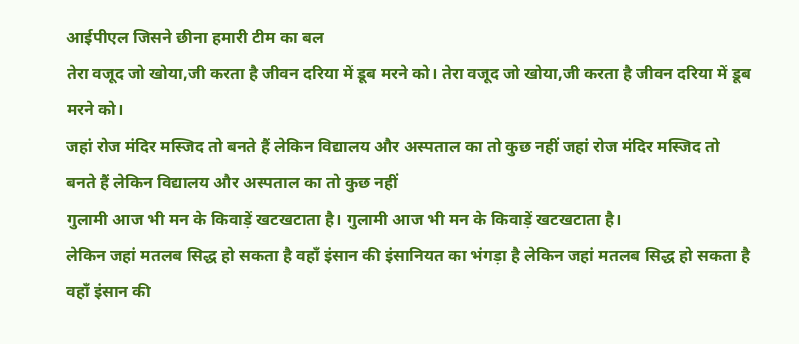आईपीएल जिसने छीना हमारी टीम का बल
तेरा वजूद जो खोया,जी करता है जीवन दरिया में डूब मरने को। तेरा वजूद जो खोया,जी करता है जीवन दरिया में डूब मरने को।
जहां रोज मंदिर मस्जिद तो बनते हैं लेकिन विद्यालय और अस्पताल का तो कुछ नहीं जहां रोज मंदिर मस्जिद तो बनते हैं लेकिन विद्यालय और अस्पताल का तो कुछ नहीं
गुलामी आज भी मन के किवाड़ें खटखटाता है। गुलामी आज भी मन के किवाड़ें खटखटाता है।
लेकिन जहां मतलब सिद्ध हो सकता है वहाँ इंसान की इंसानियत का भंगड़ा है लेकिन जहां मतलब सिद्ध हो सकता है वहाँ इंसान की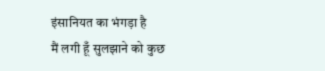इंसानियत का भंगड़ा है
मैं लगी हूँ सुलझाने को कुछ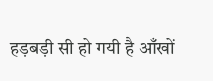हड़बड़ी सी हो गयी है आँखों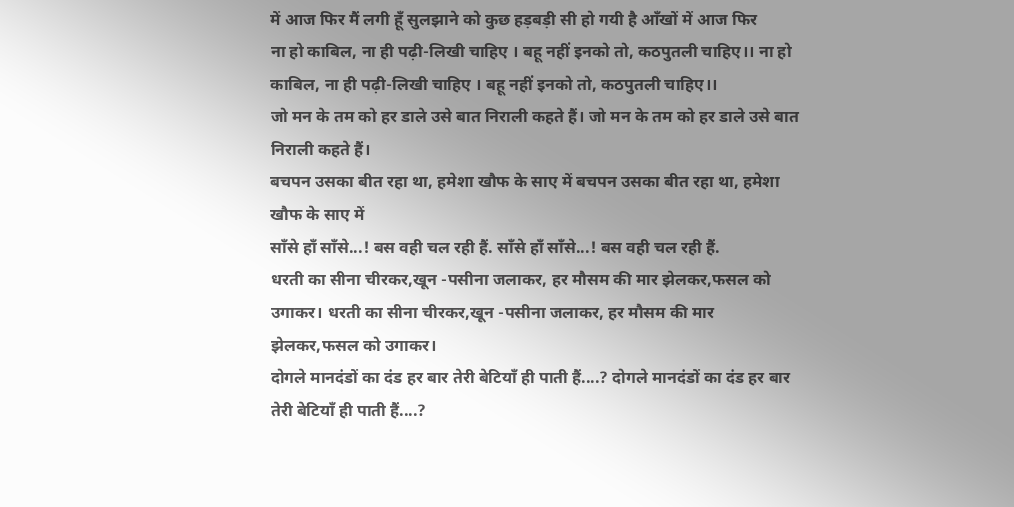में आज फिर मैं लगी हूँ सुलझाने को कुछ हड़बड़ी सी हो गयी है आँखों में आज फिर
ना हो काबिल, ना ही पढ़ी-लिखी चाहिए । बहू नहीं इनको तो, कठपुतली चाहिए।। ना हो काबिल, ना ही पढ़ी-लिखी चाहिए । बहू नहीं इनको तो, कठपुतली चाहिए।।
जो मन के तम को हर डाले उसे बात निराली कहते हैं। जो मन के तम को हर डाले उसे बात निराली कहते हैं।
बचपन उसका बीत रहा था, हमेशा खौफ के साए में बचपन उसका बीत रहा था, हमेशा खौफ के साए में
साँसे हाँ साँसे...! बस वही चल रही हैं. साँसे हाँ साँसे...! बस वही चल रही हैं.
धरती का सीना चीरकर,खून -पसीना जलाकर, हर मौसम की मार झेलकर,फसल को उगाकर। धरती का सीना चीरकर,खून -पसीना जलाकर, हर मौसम की मार झेलकर,फसल को उगाकर।
दोगले मानदंडों का दंड हर बार तेरी बेटियाँ ही पाती हैं....? दोगले मानदंडों का दंड हर बार तेरी बेटियाँ ही पाती हैं....?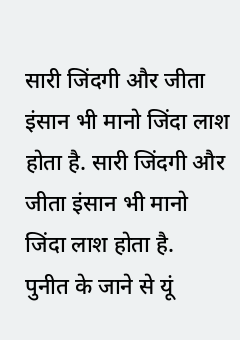सारी जिंदगी और जीता इंसान भी मानो जिंदा लाश होता है. सारी जिंदगी और जीता इंसान भी मानो जिंदा लाश होता है.
पुनीत के जाने से यूं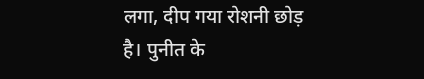लगा, दीप गया रोशनी छोड़ है। पुनीत के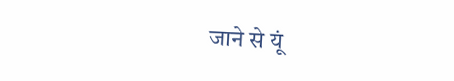जाने से यूं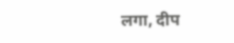लगा, दीप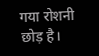गया रोशनी छोड़ है।